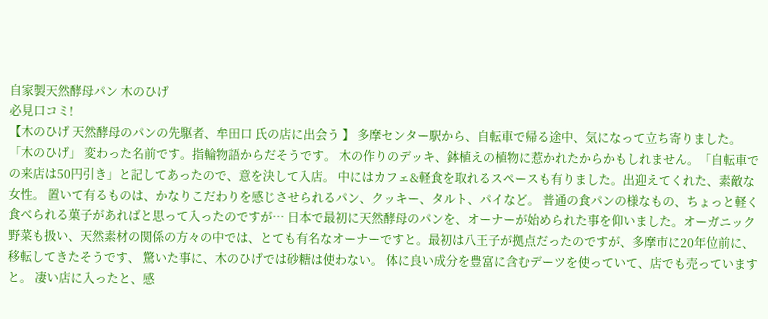自家製天然酵母パン 木のひげ
必見口コミ!
【木のひげ 天然酵母のパンの先駆者、牟田口 氏の店に出会う 】 多摩センター駅から、自転車で帰る途中、気になって立ち寄りました。「木のひげ」 変わった名前です。指輪物語からだそうです。 木の作りのデッキ、鉢植えの植物に惹かれたからかもしれません。「自転車での来店は50円引き」と記してあったので、意を決して入店。 中にはカフェ&軽食を取れるスペースも有りました。出迎えてくれた、素敵な女性。 置いて有るものは、かなりこだわりを感じさせられるパン、クッキー、タルト、パイなど。 普通の食パンの様なもの、ちょっと軽く食べられる菓子があればと思って入ったのですが… 日本で最初に天然酵母のパンを、オーナーが始められた事を仰いました。オーガニック野菜も扱い、天然素材の関係の方々の中では、とても有名なオーナーですと。最初は八王子が拠点だったのですが、多摩市に20年位前に、移転してきたそうです、 驚いた事に、木のひげでは砂糖は使わない。 体に良い成分を豊富に含むデーツを使っていて、店でも売っていますと。 凄い店に入ったと、感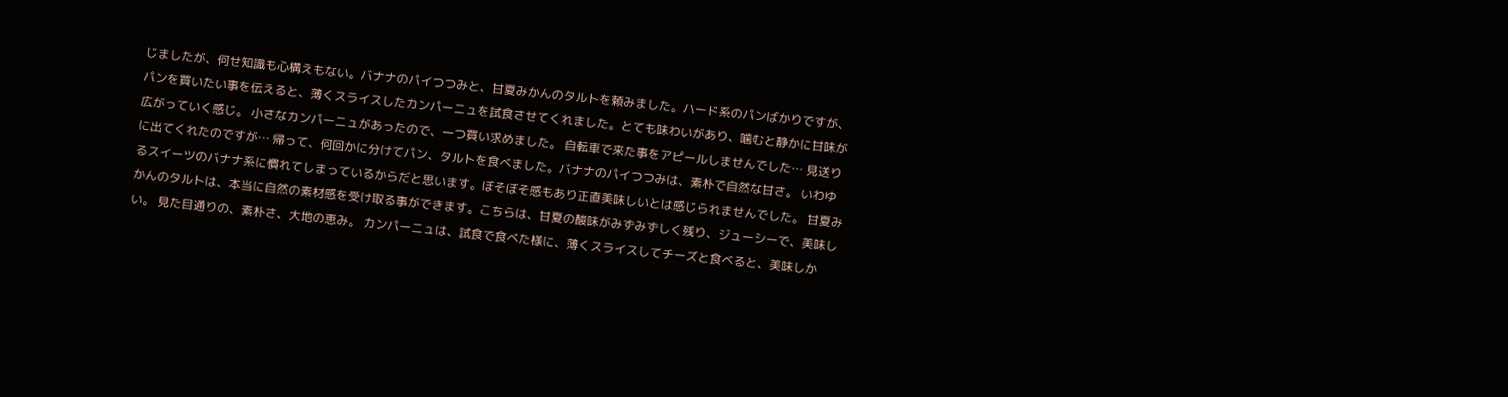じましたが、何せ知識も心構えもない。バナナのパイつつみと、甘夏みかんのタルトを頼みました。ハード系のパンばかりですが、パンを買いたい事を伝えると、薄くスライスしたカンパーニュを試食させてくれました。とても味わいがあり、噛むと静かに甘味が広がっていく感じ。 小さなカンパーニュがあったので、一つ買い求めました。 自転車で来た事をアピールしませんでした… 見送りに出てくれたのですが… 帰って、何回かに分けてパン、タルトを食べました。バナナのパイつつみは、素朴で自然な甘さ。 いわゆるスイーツのバナナ系に慣れてしまっているからだと思います。ぼそぼそ感もあり正直美味しいとは感じられませんでした。 甘夏みかんのタルトは、本当に自然の素材感を受け取る事ができます。こちらは、甘夏の酸味がみずみずしく残り、ジューシーで、美味しい。 見た目通りの、素朴さ、大地の恵み。 カンパーニュは、試食で食べた様に、薄くスライスしてチーズと食べると、美味しか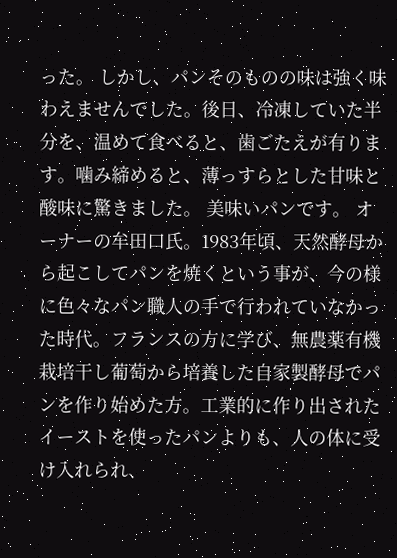った。 しかし、パンそのものの味は強く味わえませんでした。後日、冷凍していた半分を、温めて食べると、歯ごたえが有ります。噛み締めると、薄っすらとした甘味と酸味に驚きました。 美味いパンです。 オーナーの牟田口氏。1983年頃、天然酵母から起こしてパンを焼くという事が、今の様に色々なパン職人の手で行われていなかった時代。フランスの方に学び、無農薬有機栽培干し葡萄から培養した自家製酵母でパンを作り始めた方。工業的に作り出されたイーストを使ったパンよりも、人の体に受け入れられ、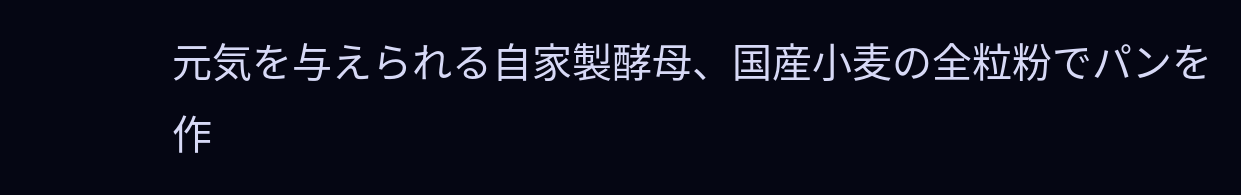元気を与えられる自家製酵母、国産小麦の全粒粉でパンを作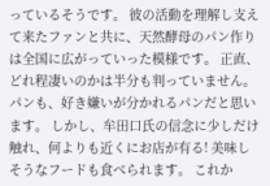っているそうです。 彼の活動を理解し支えて来たファンと共に、天然酵母のパン作りは全国に広がっていった模様です。 正直、どれ程凄いのかは半分も判っていません。 パンも、好き嫌いが分かれるパンだと思います。 しかし、牟田口氏の信念に少しだけ触れ、何よりも近くにお店が有る! 美味しそうなフードも食べられます。 これか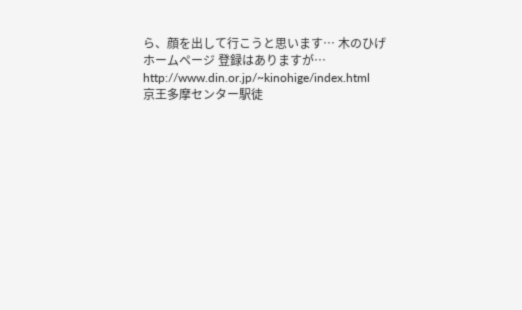ら、顔を出して行こうと思います… 木のひげ ホームページ 登録はありますが… http://www.din.or.jp/~kinohige/index.html
京王多摩センター駅徒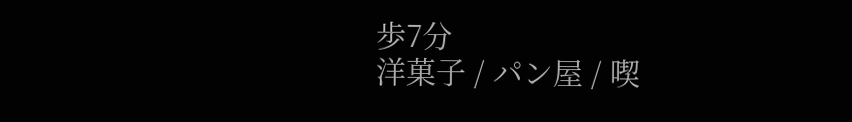歩7分
洋菓子 / パン屋 / 喫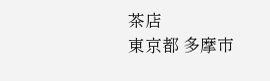茶店
東京都 多摩市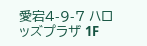愛宕4-9-7 ハロッズプラザ 1F